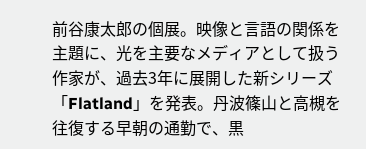前谷康太郎の個展。映像と言語の関係を主題に、光を主要なメディアとして扱う作家が、過去3年に展開した新シリーズ「Flatland」を発表。丹波篠山と高槻を往復する早朝の通勤で、黒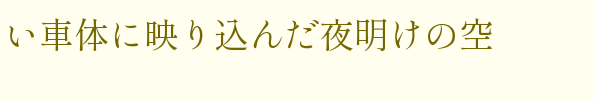い車体に映り込んだ夜明けの空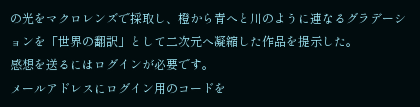の光をマクロレンズで採取し、橙から青へと川のように連なるグラデーションを「世界の翻訳」として二次元へ凝縮した作品を提示した。
感想を送るにはログインが必要です。
メールアドレスにログイン用のコードを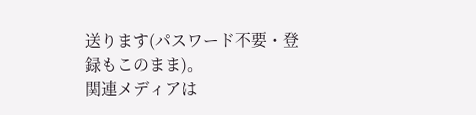送ります(パスワード不要・登録もこのまま)。
関連メディアは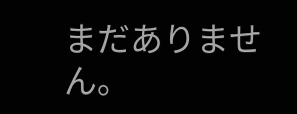まだありません。